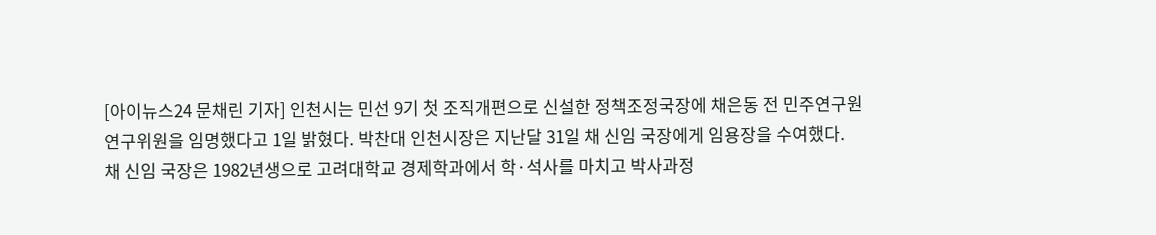[아이뉴스24 문채린 기자] 인천시는 민선 9기 첫 조직개편으로 신설한 정책조정국장에 채은동 전 민주연구원 연구위원을 임명했다고 1일 밝혔다. 박찬대 인천시장은 지난달 31일 채 신임 국장에게 임용장을 수여했다.
채 신임 국장은 1982년생으로 고려대학교 경제학과에서 학·석사를 마치고 박사과정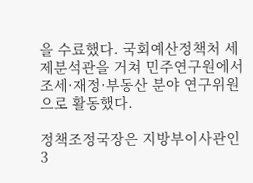을 수료했다. 국회예산정책처 세제분석관을 거쳐 민주연구원에서 조세·재정·부동산 분야 연구위원으로 활동했다.

정책조정국장은 지방부이사관인 3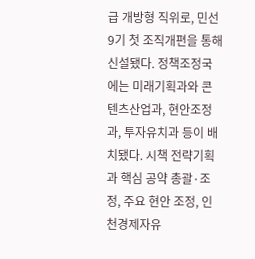급 개방형 직위로, 민선 9기 첫 조직개편을 통해 신설됐다. 정책조정국에는 미래기획과와 콘텐츠산업과, 현안조정과, 투자유치과 등이 배치됐다. 시책 전략기획과 핵심 공약 총괄·조정, 주요 현안 조정, 인천경제자유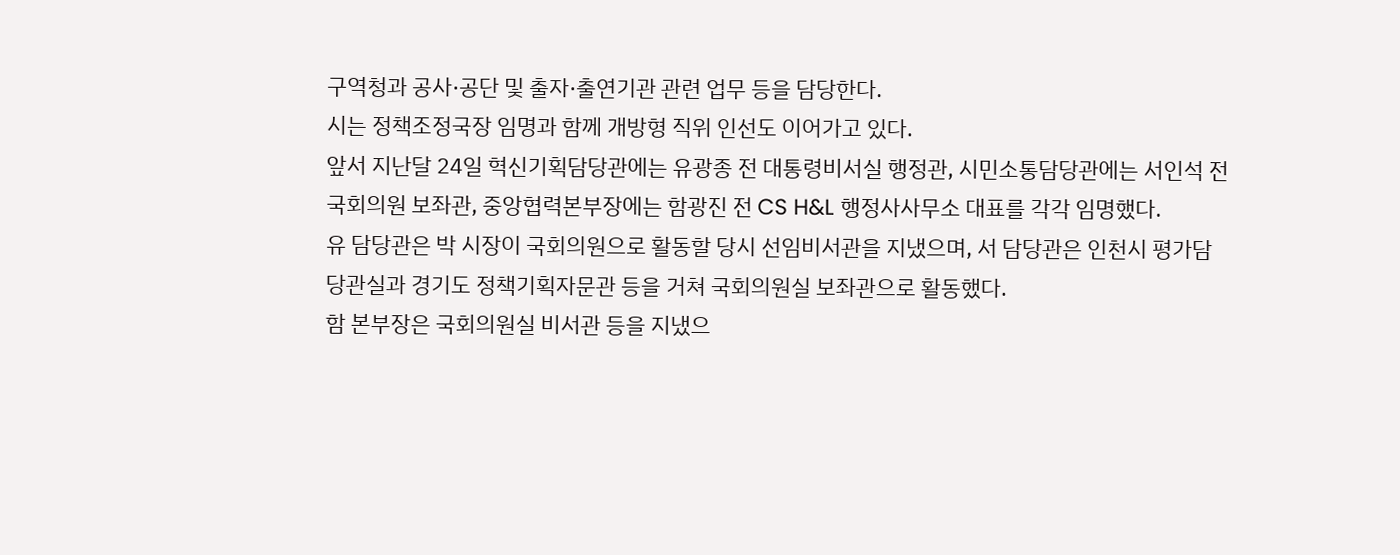구역청과 공사·공단 및 출자·출연기관 관련 업무 등을 담당한다.
시는 정책조정국장 임명과 함께 개방형 직위 인선도 이어가고 있다.
앞서 지난달 24일 혁신기획담당관에는 유광종 전 대통령비서실 행정관, 시민소통담당관에는 서인석 전 국회의원 보좌관, 중앙협력본부장에는 함광진 전 CS H&L 행정사사무소 대표를 각각 임명했다.
유 담당관은 박 시장이 국회의원으로 활동할 당시 선임비서관을 지냈으며, 서 담당관은 인천시 평가담당관실과 경기도 정책기획자문관 등을 거쳐 국회의원실 보좌관으로 활동했다.
함 본부장은 국회의원실 비서관 등을 지냈으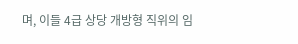며, 이들 4급 상당 개방형 직위의 임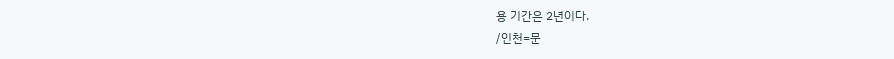용 기간은 2년이다.
/인천=문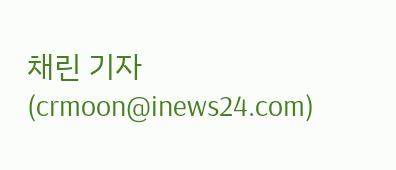채린 기자(crmoon@inews24.com)